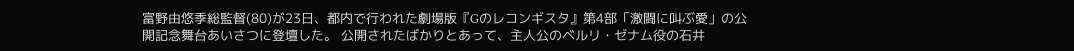富野由悠季総監督(80)が23日、都内で行われた劇場版『Gのレコンギスタ』第4部「激闘に叫ぶ愛」の公開記念舞台あいさつに登壇した。 公開されたばかりとあって、主人公のベルリ・ゼナム役の石井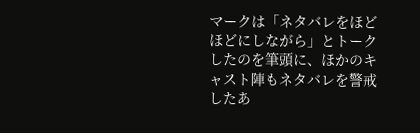マークは「ネタバレをほどほどにしながら」とトークしたのを筆頭に、ほかのキャスト陣もネタバレを警戒したあ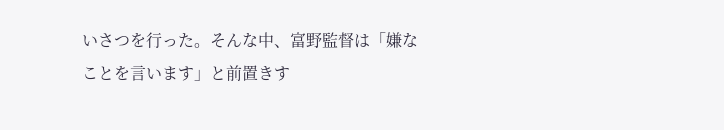いさつを行った。そんな中、富野監督は「嫌なことを言います」と前置きす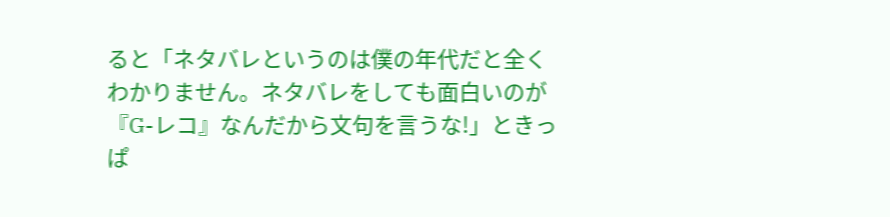ると「ネタバレというのは僕の年代だと全くわかりません。ネタバレをしても面白いのが『G-レコ』なんだから文句を言うな!」ときっぱ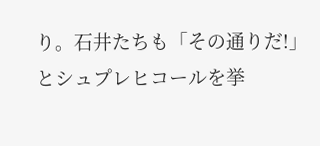り。石井たちも「その通りだ!」とシュプレヒコールを挙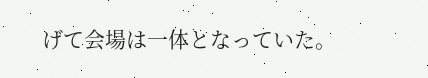げて会場は一体となっていた。